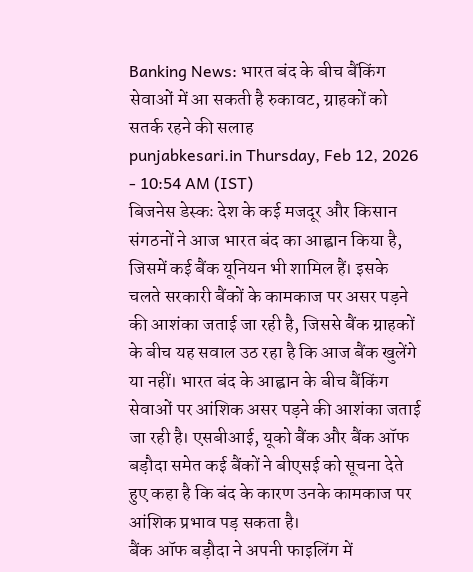Banking News: भारत बंद के बीच बैंकिंग सेवाओं में आ सकती है रुकावट, ग्राहकों को सतर्क रहने की सलाह
punjabkesari.in Thursday, Feb 12, 2026 - 10:54 AM (IST)
बिजनेस डेस्कः देश के कई मजदूर और किसान संगठनों ने आज भारत बंद का आह्वान किया है, जिसमें कई बैंक यूनियन भी शामिल हैं। इसके चलते सरकारी बैंकों के कामकाज पर असर पड़ने की आशंका जताई जा रही है, जिससे बैंक ग्राहकों के बीच यह सवाल उठ रहा है कि आज बैंक खुलेंगे या नहीं। भारत बंद के आह्वान के बीच बैंकिंग सेवाओं पर आंशिक असर पड़ने की आशंका जताई जा रही है। एसबीआई, यूको बैंक और बैंक ऑफ बड़ौदा समेत कई बैंकों ने बीएसई को सूचना देते हुए कहा है कि बंद के कारण उनके कामकाज पर आंशिक प्रभाव पड़ सकता है।
बैंक ऑफ बड़ौदा ने अपनी फाइलिंग में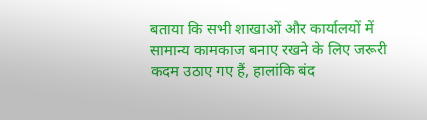बताया कि सभी शाखाओं और कार्यालयों में सामान्य कामकाज बनाए रखने के लिए जरूरी कदम उठाए गए हैं, हालांकि बंद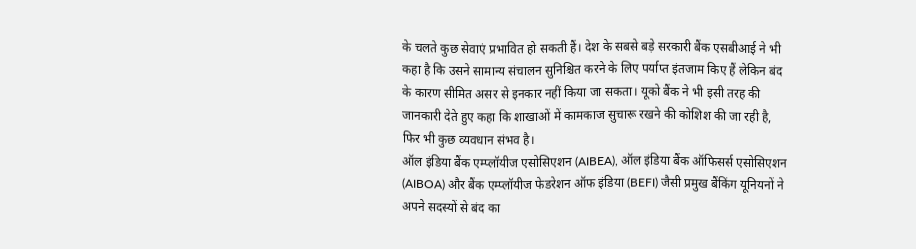के चलते कुछ सेवाएं प्रभावित हो सकती हैं। देश के सबसे बड़े सरकारी बैंक एसबीआई ने भी कहा है कि उसने सामान्य संचालन सुनिश्चित करने के लिए पर्याप्त इंतजाम किए हैं लेकिन बंद के कारण सीमित असर से इनकार नहीं किया जा सकता। यूको बैंक ने भी इसी तरह की जानकारी देते हुए कहा कि शाखाओं में कामकाज सुचारू रखने की कोशिश की जा रही है, फिर भी कुछ व्यवधान संभव है।
ऑल इंडिया बैंक एम्प्लॉयीज एसोसिएशन (AIBEA), ऑल इंडिया बैंक ऑफिसर्स एसोसिएशन (AIBOA) और बैंक एम्प्लॉयीज फेडरेशन ऑफ इंडिया (BEFI) जैसी प्रमुख बैंकिंग यूनियनों ने अपने सदस्यों से बंद का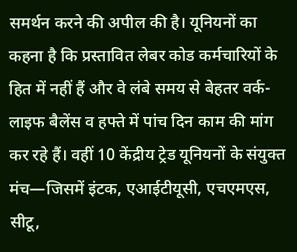समर्थन करने की अपील की है। यूनियनों का कहना है कि प्रस्तावित लेबर कोड कर्मचारियों के हित में नहीं हैं और वे लंबे समय से बेहतर वर्क-लाइफ बैलेंस व हफ्ते में पांच दिन काम की मांग कर रहे हैं। वहीं 10 केंद्रीय ट्रेड यूनियनों के संयुक्त मंच—जिसमें इंटक, एआईटीयूसी, एचएमएस, सीटू,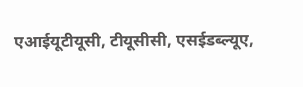एआईयूटीयूसी, टीयूसीसी, एसईडब्ल्यूए,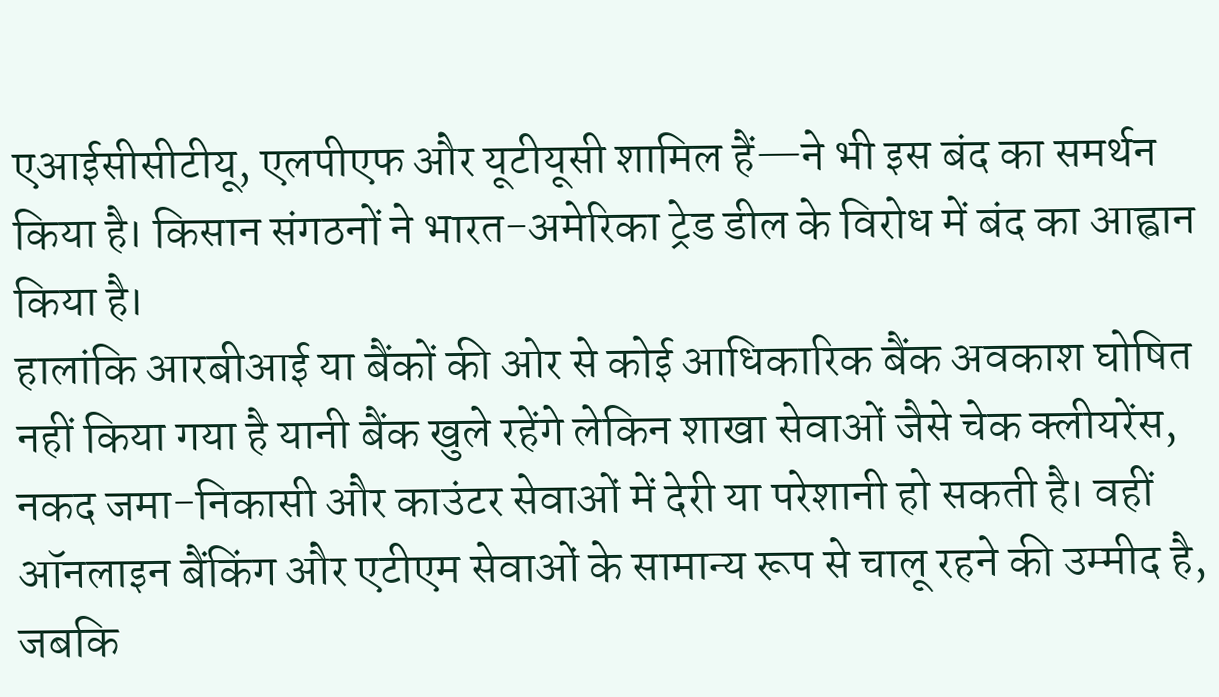एआईसीसीटीयू, एलपीएफ और यूटीयूसी शामिल हैं—ने भी इस बंद का समर्थन किया है। किसान संगठनों ने भारत-अमेरिका ट्रेड डील के विरोध में बंद का आह्वान किया है।
हालांकि आरबीआई या बैंकों की ओर से कोई आधिकारिक बैंक अवकाश घोषित नहीं किया गया है यानी बैंक खुले रहेंगे लेकिन शाखा सेवाओं जैसे चेक क्लीयरेंस, नकद जमा-निकासी और काउंटर सेवाओं में देरी या परेशानी हो सकती है। वहीं ऑनलाइन बैंकिंग और एटीएम सेवाओं के सामान्य रूप से चालू रहने की उम्मीद है, जबकि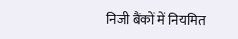निजी बैंकों में नियमित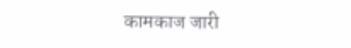कामकाज जारी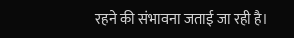रहने की संभावना जताई जा रही है।